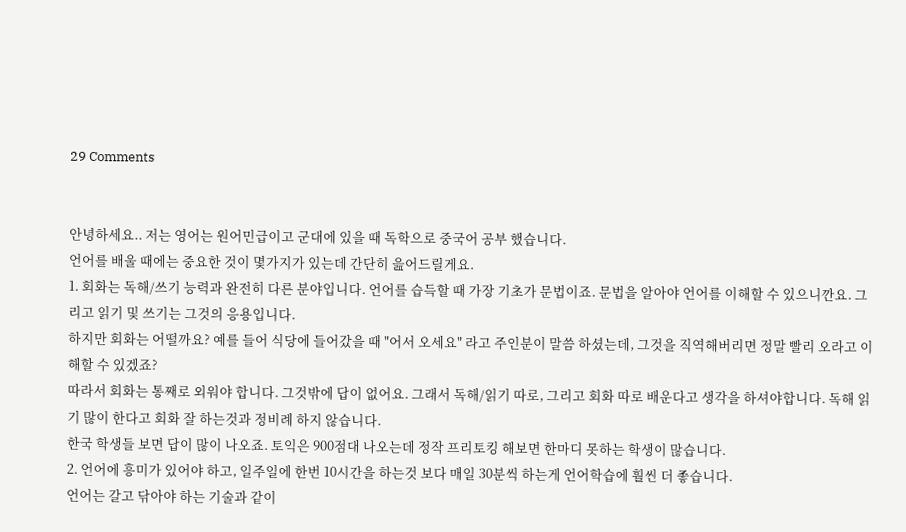29 Comments


안녕하세요.. 저는 영어는 원어민급이고 군대에 있을 때 독학으로 중국어 공부 했습니다.
언어를 배울 때에는 중요한 것이 몇가지가 있는데 간단히 읊어드릴게요.
1. 회화는 독해/쓰기 능력과 완전히 다른 분야입니다. 언어를 습득할 때 가장 기초가 문법이죠. 문법을 알아야 언어를 이해할 수 있으니깐요. 그리고 읽기 및 쓰기는 그것의 응용입니다.
하지만 회화는 어떨까요? 예를 들어 식당에 들어갔을 때 "어서 오세요" 라고 주인분이 말씀 하셨는데, 그것을 직역해버리면 정말 빨리 오라고 이해할 수 있겠죠?
따라서 회화는 통째로 외워야 합니다. 그것밖에 답이 없어요. 그래서 독해/읽기 따로, 그리고 회화 따로 배운다고 생각을 하셔야합니다. 독해 읽기 많이 한다고 회화 잘 하는것과 정비례 하지 않습니다.
한국 학생들 보면 답이 많이 나오죠. 토익은 900점대 나오는데 정작 프리토킹 해보면 한마디 못하는 학생이 많습니다.
2. 언어에 흥미가 있어야 하고, 일주일에 한번 10시간을 하는것 보다 매일 30분씩 하는게 언어학습에 훨씬 더 좋습니다.
언어는 갈고 닦아야 하는 기술과 같이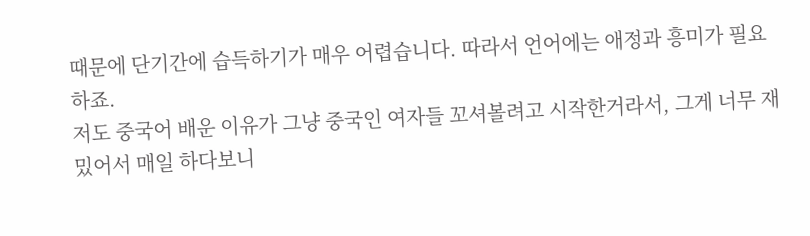때문에 단기간에 습득하기가 매우 어렵습니다. 따라서 언어에는 애정과 흥미가 필요하죠.
저도 중국어 배운 이유가 그냥 중국인 여자들 꼬셔볼려고 시작한거라서, 그게 너무 재밌어서 매일 하다보니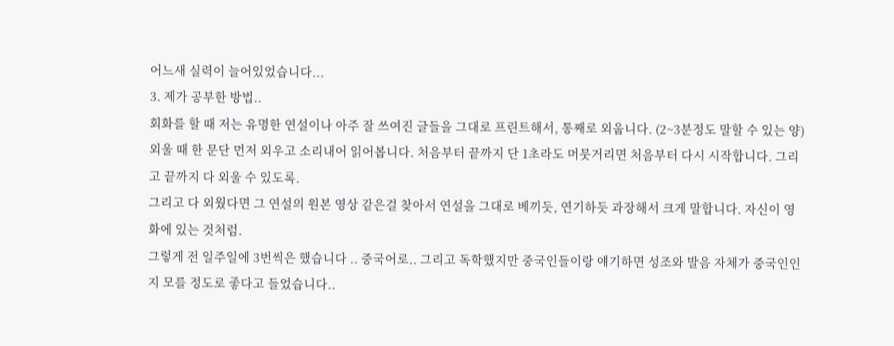어느새 실력이 늘어있었습니다...
3. 제가 공부한 방법..
회화를 할 때 저는 유명한 연설이나 아주 잘 쓰여진 글들을 그대로 프린트해서, 통째로 외웁니다. (2~3분정도 말할 수 있는 양)
외울 때 한 문단 먼저 외우고 소리내어 읽어봅니다. 처음부터 끝까지 단 1초라도 머뭇거리면 처음부터 다시 시작합니다. 그리고 끝까지 다 외울 수 있도록.
그리고 다 외웠다면 그 연설의 원본 영상 같은걸 찾아서 연설을 그대로 베끼듯, 연기하듯 과장해서 크게 말합니다. 자신이 영화에 있는 것처럼.
그렇게 전 일주일에 3번씩은 했습니다 .. 중국어로.. 그리고 독학했지만 중국인들이랑 얘기하면 성조와 발음 자체가 중국인인지 모를 정도로 좋다고 들었습니다..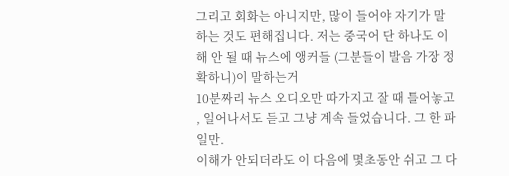그리고 회화는 아니지만, 많이 들어야 자기가 말하는 것도 편해집니다. 저는 중국어 단 하나도 이해 안 될 때 뉴스에 앵커들 (그분들이 발음 가장 정확하니)이 말하는거
10분짜리 뉴스 오디오만 따가지고 잘 때 틀어놓고 , 일어나서도 듣고 그냥 계속 들었습니다. 그 한 파일만.
이해가 안되더라도 이 다음에 몇초동안 쉬고 그 다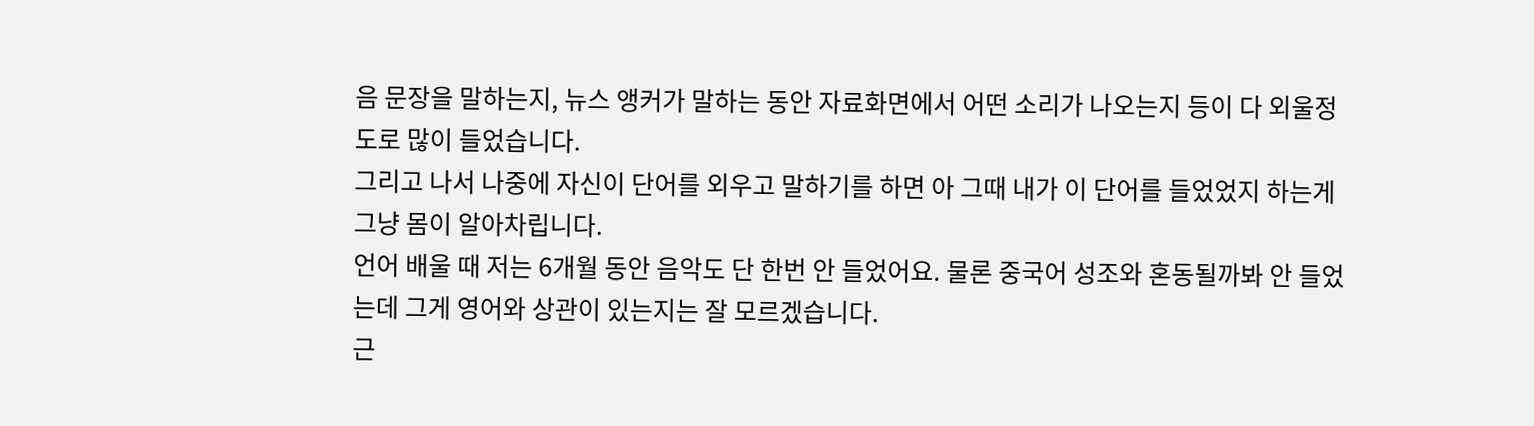음 문장을 말하는지, 뉴스 앵커가 말하는 동안 자료화면에서 어떤 소리가 나오는지 등이 다 외울정도로 많이 들었습니다.
그리고 나서 나중에 자신이 단어를 외우고 말하기를 하면 아 그때 내가 이 단어를 들었었지 하는게 그냥 몸이 알아차립니다.
언어 배울 때 저는 6개월 동안 음악도 단 한번 안 들었어요. 물론 중국어 성조와 혼동될까봐 안 들었는데 그게 영어와 상관이 있는지는 잘 모르겠습니다.
근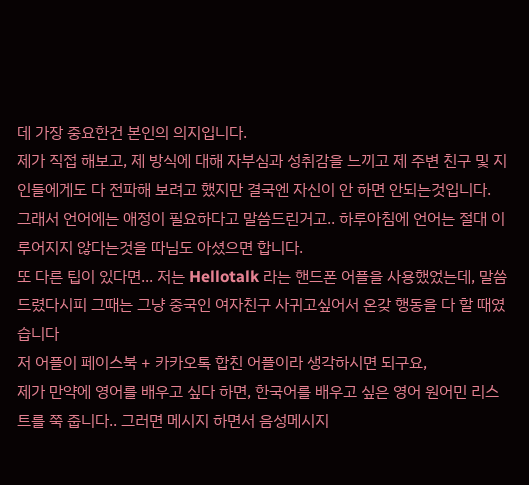데 가장 중요한건 본인의 의지입니다.
제가 직접 해보고, 제 방식에 대해 자부심과 성취감을 느끼고 제 주변 친구 및 지인들에게도 다 전파해 보려고 했지만 결국엔 자신이 안 하면 안되는것입니다.
그래서 언어에는 애정이 필요하다고 말씀드린거고.. 하루아침에 언어는 절대 이루어지지 않다는것을 따님도 아셨으면 합니다.
또 다른 팁이 있다면... 저는 Hellotalk 라는 핸드폰 어플을 사용했었는데, 말씀드렸다시피 그때는 그냥 중국인 여자친구 사귀고싶어서 온갖 행동을 다 할 때였습니다
저 어플이 페이스북 + 카카오톡 합친 어플이라 생각하시면 되구요,
제가 만약에 영어를 배우고 싶다 하면, 한국어를 배우고 싶은 영어 원어민 리스트를 쭉 줍니다.. 그러면 메시지 하면서 음성메시지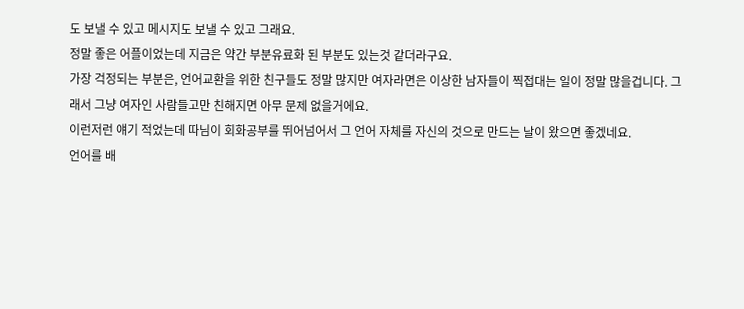도 보낼 수 있고 메시지도 보낼 수 있고 그래요.
정말 좋은 어플이었는데 지금은 약간 부분유료화 된 부분도 있는것 같더라구요.
가장 걱정되는 부분은, 언어교환을 위한 친구들도 정말 많지만 여자라면은 이상한 남자들이 찍접대는 일이 정말 많을겁니다. 그래서 그냥 여자인 사람들고만 친해지면 아무 문제 없을거에요.
이런저런 얘기 적었는데 따님이 회화공부를 뛰어넘어서 그 언어 자체를 자신의 것으로 만드는 날이 왔으면 좋겠네요.
언어를 배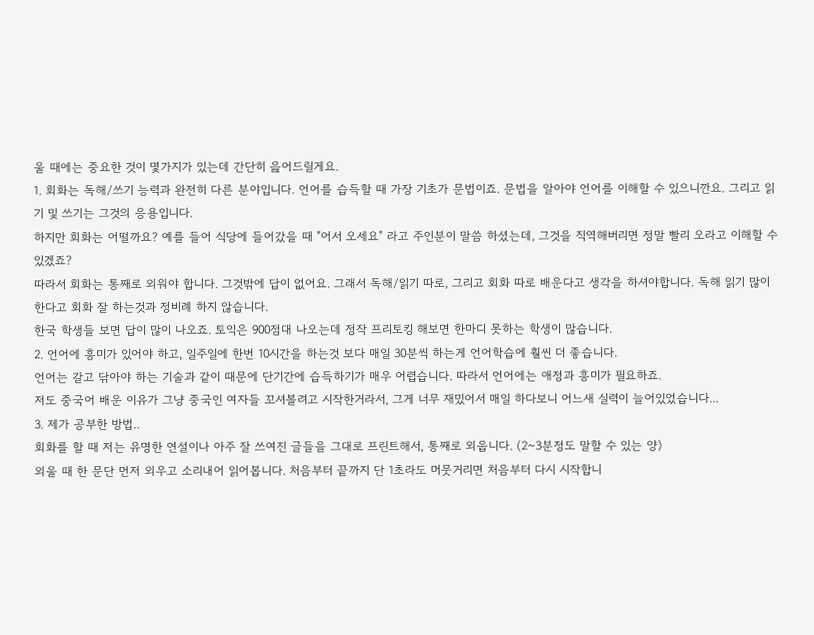울 때에는 중요한 것이 몇가지가 있는데 간단히 읊어드릴게요.
1. 회화는 독해/쓰기 능력과 완전히 다른 분야입니다. 언어를 습득할 때 가장 기초가 문법이죠. 문법을 알아야 언어를 이해할 수 있으니깐요. 그리고 읽기 및 쓰기는 그것의 응용입니다.
하지만 회화는 어떨까요? 예를 들어 식당에 들어갔을 때 "어서 오세요" 라고 주인분이 말씀 하셨는데, 그것을 직역해버리면 정말 빨리 오라고 이해할 수 있겠죠?
따라서 회화는 통째로 외워야 합니다. 그것밖에 답이 없어요. 그래서 독해/읽기 따로, 그리고 회화 따로 배운다고 생각을 하셔야합니다. 독해 읽기 많이 한다고 회화 잘 하는것과 정비례 하지 않습니다.
한국 학생들 보면 답이 많이 나오죠. 토익은 900점대 나오는데 정작 프리토킹 해보면 한마디 못하는 학생이 많습니다.
2. 언어에 흥미가 있어야 하고, 일주일에 한번 10시간을 하는것 보다 매일 30분씩 하는게 언어학습에 훨씬 더 좋습니다.
언어는 갈고 닦아야 하는 기술과 같이 때문에 단기간에 습득하기가 매우 어렵습니다. 따라서 언어에는 애정과 흥미가 필요하죠.
저도 중국어 배운 이유가 그냥 중국인 여자들 꼬셔볼려고 시작한거라서, 그게 너무 재밌어서 매일 하다보니 어느새 실력이 늘어있었습니다...
3. 제가 공부한 방법..
회화를 할 때 저는 유명한 연설이나 아주 잘 쓰여진 글들을 그대로 프린트해서, 통째로 외웁니다. (2~3분정도 말할 수 있는 양)
외울 때 한 문단 먼저 외우고 소리내어 읽어봅니다. 처음부터 끝까지 단 1초라도 머뭇거리면 처음부터 다시 시작합니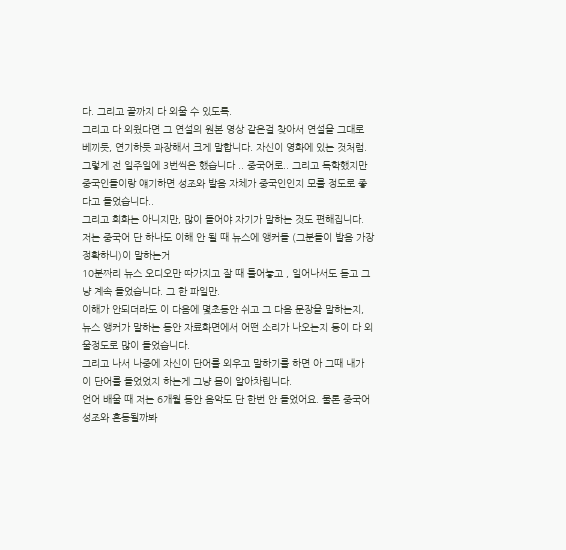다. 그리고 끝까지 다 외울 수 있도록.
그리고 다 외웠다면 그 연설의 원본 영상 같은걸 찾아서 연설을 그대로 베끼듯, 연기하듯 과장해서 크게 말합니다. 자신이 영화에 있는 것처럼.
그렇게 전 일주일에 3번씩은 했습니다 .. 중국어로.. 그리고 독학했지만 중국인들이랑 얘기하면 성조와 발음 자체가 중국인인지 모를 정도로 좋다고 들었습니다..
그리고 회화는 아니지만, 많이 들어야 자기가 말하는 것도 편해집니다. 저는 중국어 단 하나도 이해 안 될 때 뉴스에 앵커들 (그분들이 발음 가장 정확하니)이 말하는거
10분짜리 뉴스 오디오만 따가지고 잘 때 틀어놓고 , 일어나서도 듣고 그냥 계속 들었습니다. 그 한 파일만.
이해가 안되더라도 이 다음에 몇초동안 쉬고 그 다음 문장을 말하는지, 뉴스 앵커가 말하는 동안 자료화면에서 어떤 소리가 나오는지 등이 다 외울정도로 많이 들었습니다.
그리고 나서 나중에 자신이 단어를 외우고 말하기를 하면 아 그때 내가 이 단어를 들었었지 하는게 그냥 몸이 알아차립니다.
언어 배울 때 저는 6개월 동안 음악도 단 한번 안 들었어요. 물론 중국어 성조와 혼동될까봐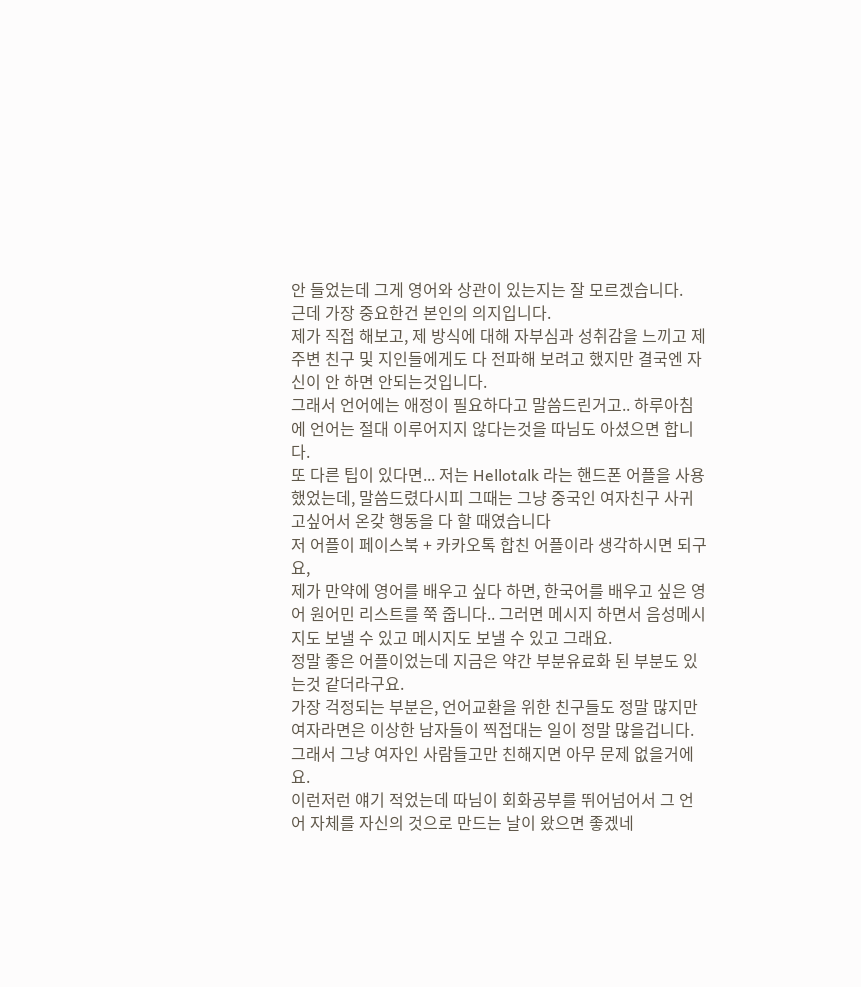안 들었는데 그게 영어와 상관이 있는지는 잘 모르겠습니다.
근데 가장 중요한건 본인의 의지입니다.
제가 직접 해보고, 제 방식에 대해 자부심과 성취감을 느끼고 제 주변 친구 및 지인들에게도 다 전파해 보려고 했지만 결국엔 자신이 안 하면 안되는것입니다.
그래서 언어에는 애정이 필요하다고 말씀드린거고.. 하루아침에 언어는 절대 이루어지지 않다는것을 따님도 아셨으면 합니다.
또 다른 팁이 있다면... 저는 Hellotalk 라는 핸드폰 어플을 사용했었는데, 말씀드렸다시피 그때는 그냥 중국인 여자친구 사귀고싶어서 온갖 행동을 다 할 때였습니다
저 어플이 페이스북 + 카카오톡 합친 어플이라 생각하시면 되구요,
제가 만약에 영어를 배우고 싶다 하면, 한국어를 배우고 싶은 영어 원어민 리스트를 쭉 줍니다.. 그러면 메시지 하면서 음성메시지도 보낼 수 있고 메시지도 보낼 수 있고 그래요.
정말 좋은 어플이었는데 지금은 약간 부분유료화 된 부분도 있는것 같더라구요.
가장 걱정되는 부분은, 언어교환을 위한 친구들도 정말 많지만 여자라면은 이상한 남자들이 찍접대는 일이 정말 많을겁니다. 그래서 그냥 여자인 사람들고만 친해지면 아무 문제 없을거에요.
이런저런 얘기 적었는데 따님이 회화공부를 뛰어넘어서 그 언어 자체를 자신의 것으로 만드는 날이 왔으면 좋겠네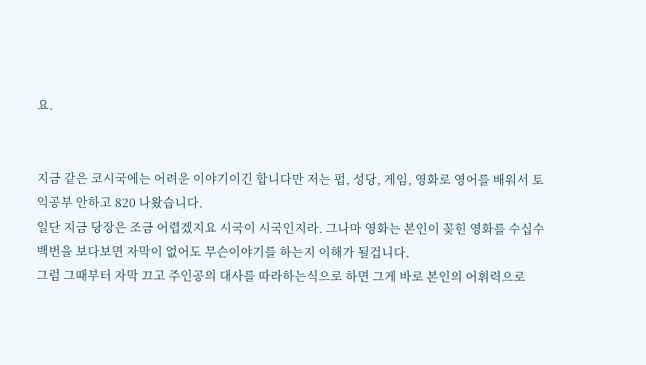요.


지금 같은 코시국에는 어려운 이야기이긴 합니다만 저는 펍, 성당, 게임, 영화로 영어를 배워서 토익공부 안하고 820 나왔습니다.
일단 지금 당장은 조금 어렵겠지요 시국이 시국인지라. 그나마 영화는 본인이 꽂힌 영화를 수십수백번을 보다보면 자막이 없어도 무슨이야기를 하는지 이해가 될겁니다.
그럼 그때부터 자막 끄고 주인공의 대사를 따라하는식으로 하면 그게 바로 본인의 어휘력으로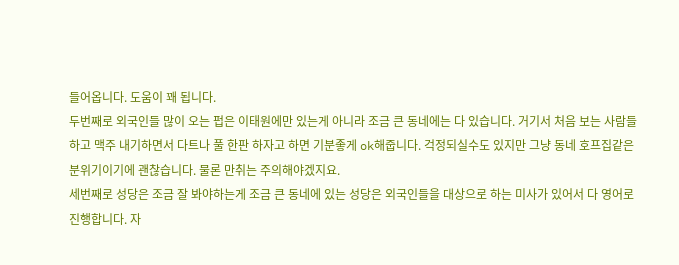들어옵니다. 도움이 꽤 됩니다.
두번째로 외국인들 많이 오는 펍은 이태원에만 있는게 아니라 조금 큰 동네에는 다 있습니다. 거기서 처음 보는 사람들하고 맥주 내기하면서 다트나 풀 한판 하자고 하면 기분좋게 ok해줍니다. 걱정되실수도 있지만 그냥 동네 호프집같은 분위기이기에 괜찮습니다. 물론 만취는 주의해야겠지요.
세번째로 성당은 조금 잘 봐야하는게 조금 큰 동네에 있는 성당은 외국인들을 대상으로 하는 미사가 있어서 다 영어로 진행합니다. 자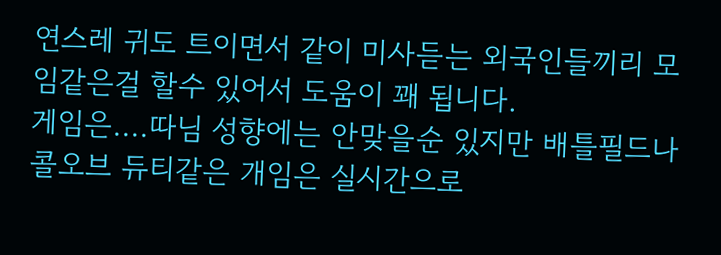연스레 귀도 트이면서 같이 미사듣는 외국인들끼리 모임같은걸 할수 있어서 도움이 꽤 됩니다.
게임은....따님 성향에는 안맞을순 있지만 배틀필드나 콜오브 듀티같은 개임은 실시간으로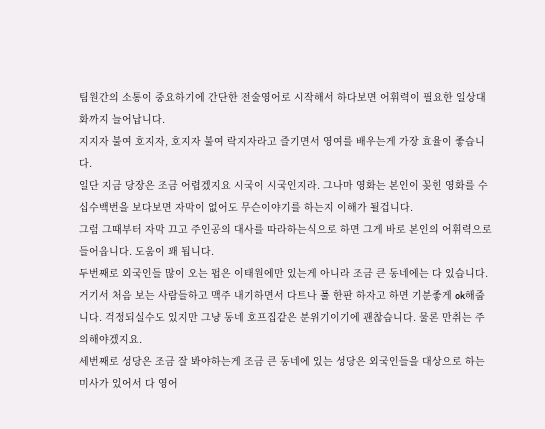팀원간의 소통이 중요하기에 간단한 전술영어로 시작해서 하다보면 어휘력이 필요한 일상대화까지 늘어납니다.
지지자 불여 호지자, 호지자 불여 락지자라고 즐기면서 영여를 배우는게 가장 효율이 좋습니다.
일단 지금 당장은 조금 어렵겠지요 시국이 시국인지라. 그나마 영화는 본인이 꽂힌 영화를 수십수백번을 보다보면 자막이 없어도 무슨이야기를 하는지 이해가 될겁니다.
그럼 그때부터 자막 끄고 주인공의 대사를 따라하는식으로 하면 그게 바로 본인의 어휘력으로 들어옵니다. 도움이 꽤 됩니다.
두번째로 외국인들 많이 오는 펍은 이태원에만 있는게 아니라 조금 큰 동네에는 다 있습니다. 거기서 처음 보는 사람들하고 맥주 내기하면서 다트나 풀 한판 하자고 하면 기분좋게 ok해줍니다. 걱정되실수도 있지만 그냥 동네 호프집같은 분위기이기에 괜찮습니다. 물론 만취는 주의해야겠지요.
세번째로 성당은 조금 잘 봐야하는게 조금 큰 동네에 있는 성당은 외국인들을 대상으로 하는 미사가 있어서 다 영어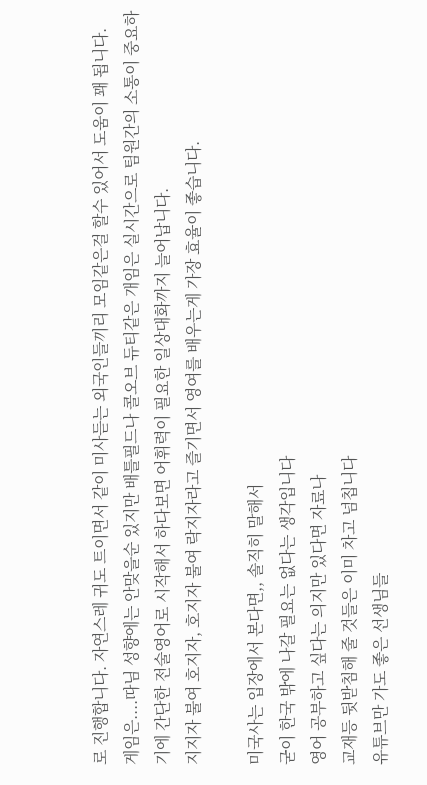로 진행합니다. 자연스레 귀도 트이면서 같이 미사듣는 외국인들끼리 모임같은걸 할수 있어서 도움이 꽤 됩니다.
게임은....따님 성향에는 안맞을순 있지만 배틀필드나 콜오브 듀티같은 개임은 실시간으로 팀원간의 소통이 중요하기에 간단한 전술영어로 시작해서 하다보면 어휘력이 필요한 일상대화까지 늘어납니다.
지지자 불여 호지자, 호지자 불여 락지자라고 즐기면서 영여를 배우는게 가장 효율이 좋습니다.

미국사는 입장에서 본다면,, 솔직히 말해서
굳이 한국 밖에 나갈 필요는 없다는 생각입니다
영어 공부하고 싶다는 의지만 있다면 자료나
교재등 뒷받침해 줄 것들은 이미 차고 넘칩니다
유튜브만 가도 좋은 선생님들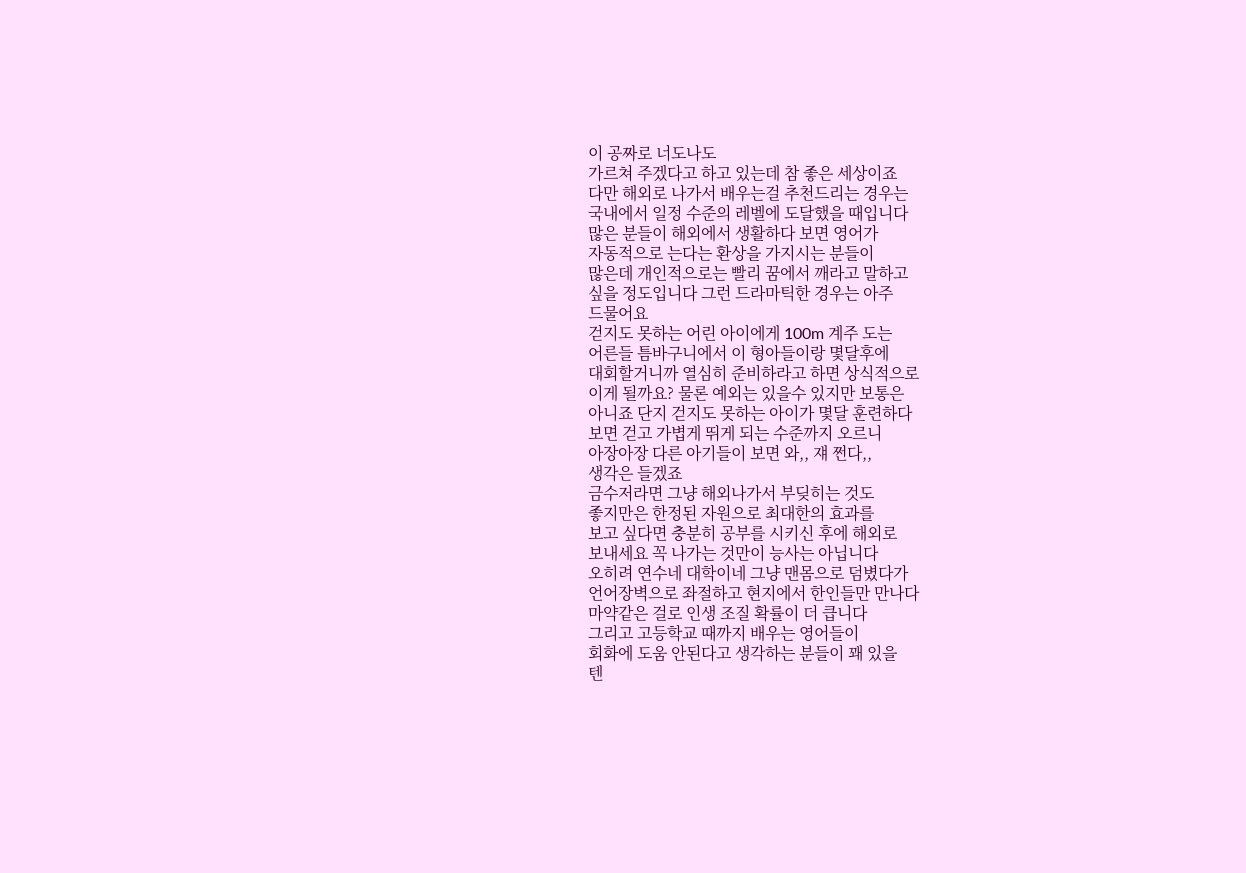이 공짜로 너도나도
가르쳐 주겠다고 하고 있는데 참 좋은 세상이죠
다만 해외로 나가서 배우는걸 추천드리는 경우는
국내에서 일정 수준의 레벨에 도달했을 때입니다
많은 분들이 해외에서 생활하다 보면 영어가
자동적으로 는다는 환상을 가지시는 분들이
많은데 개인적으로는 빨리 꿈에서 깨라고 말하고
싶을 정도입니다 그런 드라마틱한 경우는 아주
드물어요
걷지도 못하는 어린 아이에게 100m 계주 도는
어른들 틈바구니에서 이 형아들이랑 몇달후에
대회할거니까 열심히 준비하라고 하면 상식적으로
이게 될까요? 물론 예외는 있을수 있지만 보통은
아니죠 단지 걷지도 못하는 아이가 몇달 훈련하다
보면 걷고 가볍게 뛰게 되는 수준까지 오르니
아장아장 다른 아기들이 보면 와,, 쟤 쩐다,,
생각은 들겠죠
금수저라면 그냥 해외나가서 부딪히는 것도
좋지만은 한정된 자원으로 최대한의 효과를
보고 싶다면 충분히 공부를 시키신 후에 해외로
보내세요 꼭 나가는 것만이 능사는 아닙니다
오히려 연수네 대학이네 그냥 맨몸으로 덤볐다가
언어장벽으로 좌절하고 현지에서 한인들만 만나다
마약같은 걸로 인생 조질 확률이 더 큽니다
그리고 고등학교 때까지 배우는 영어들이
회화에 도움 안된다고 생각하는 분들이 꽤 있을
텐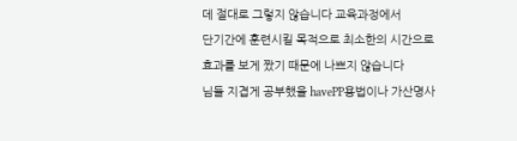데 절대로 그렇지 않습니다 교육과정에서
단기간에 훈련시킬 목적으로 최소한의 시간으로
효과를 보게 짰기 때문에 나쁘지 않습니다
님들 지겹게 공부했을 havePP용법이나 가산명사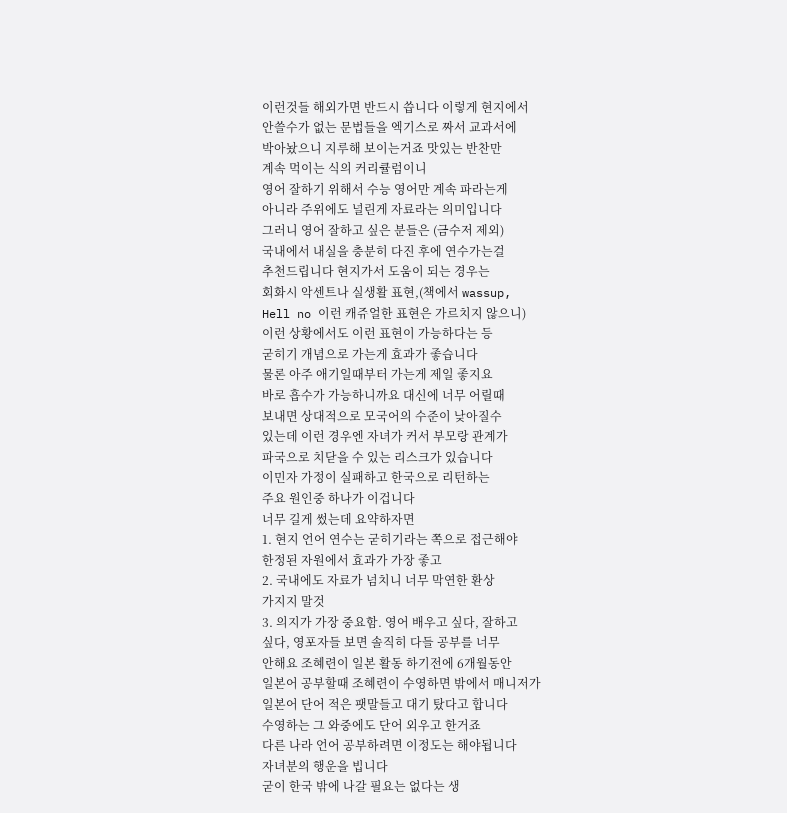이런것들 해외가면 반드시 씁니다 이렇게 현지에서
안쓸수가 없는 문법들을 엑기스로 짜서 교과서에
박아놨으니 지루해 보이는거죠 맛있는 반찬만
계속 먹이는 식의 커리큘럼이니
영어 잘하기 위해서 수능 영어만 계속 파라는게
아니라 주위에도 널린게 자료라는 의미입니다
그러니 영어 잘하고 싶은 분들은 (금수저 제외)
국내에서 내실을 충분히 다진 후에 연수가는걸
추천드립니다 현지가서 도움이 되는 경우는
회화시 악센트나 실생활 표현,(책에서 wassup,
Hell no 이런 캐쥬얼한 표현은 가르치지 않으니)
이런 상황에서도 이런 표현이 가능하다는 등
굳히기 개념으로 가는게 효과가 좋습니다
물론 아주 애기일때부터 가는게 제일 좋지요
바로 흡수가 가능하니까요 대신에 너무 어릴때
보내면 상대적으로 모국어의 수준이 낮아질수
있는데 이런 경우엔 자녀가 커서 부모랑 관계가
파국으로 치닫을 수 있는 리스크가 있습니다
이민자 가정이 실패하고 한국으로 리턴하는
주요 원인중 하나가 이겁니다
너무 길게 썼는데 요약하자면
1. 현지 언어 연수는 굳히기라는 쪽으로 접근해야
한정된 자원에서 효과가 가장 좋고
2. 국내에도 자료가 넘치니 너무 막연한 환상
가지지 말것
3. 의지가 가장 중요함. 영어 배우고 싶다, 잘하고
싶다, 영포자들 보면 솔직히 다들 공부를 너무
안해요 조혜련이 일본 활동 하기전에 6개월동안
일본어 공부할때 조혜련이 수영하면 밖에서 매니저가
일본어 단어 적은 팻말들고 대기 탔다고 합니다
수영하는 그 와중에도 단어 외우고 한거죠
다른 나라 언어 공부하려면 이정도는 해야됩니다
자녀분의 행운을 빕니다
굳이 한국 밖에 나갈 필요는 없다는 생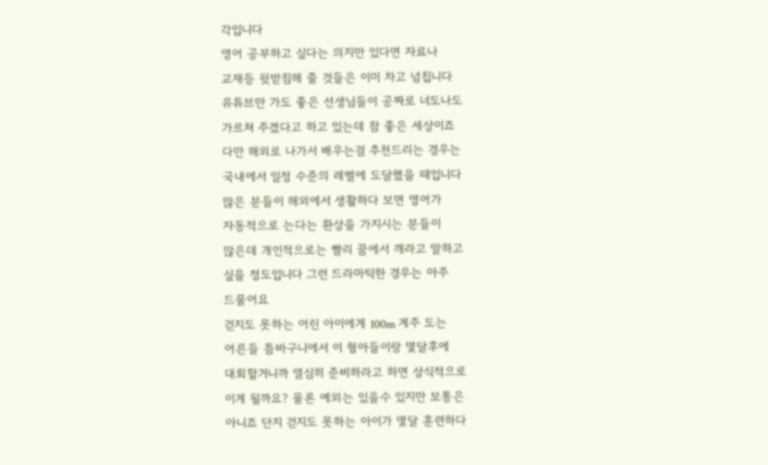각입니다
영어 공부하고 싶다는 의지만 있다면 자료나
교재등 뒷받침해 줄 것들은 이미 차고 넘칩니다
유튜브만 가도 좋은 선생님들이 공짜로 너도나도
가르쳐 주겠다고 하고 있는데 참 좋은 세상이죠
다만 해외로 나가서 배우는걸 추천드리는 경우는
국내에서 일정 수준의 레벨에 도달했을 때입니다
많은 분들이 해외에서 생활하다 보면 영어가
자동적으로 는다는 환상을 가지시는 분들이
많은데 개인적으로는 빨리 꿈에서 깨라고 말하고
싶을 정도입니다 그런 드라마틱한 경우는 아주
드물어요
걷지도 못하는 어린 아이에게 100m 계주 도는
어른들 틈바구니에서 이 형아들이랑 몇달후에
대회할거니까 열심히 준비하라고 하면 상식적으로
이게 될까요? 물론 예외는 있을수 있지만 보통은
아니죠 단지 걷지도 못하는 아이가 몇달 훈련하다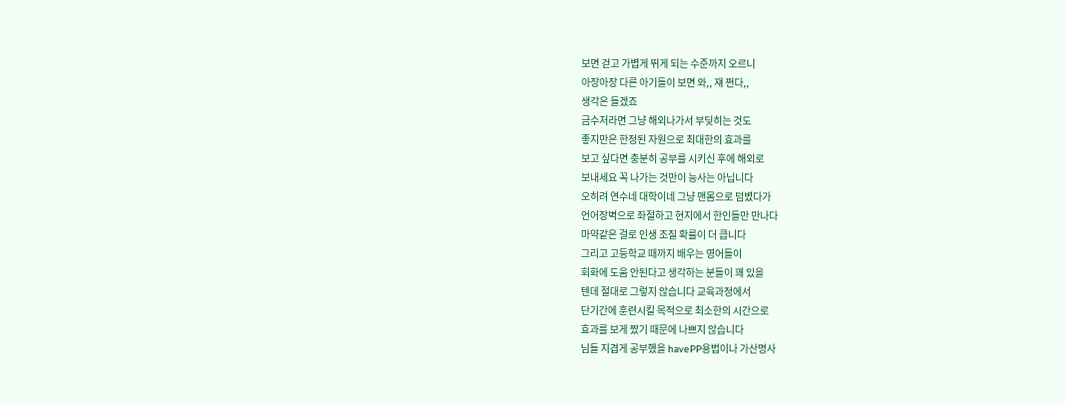보면 걷고 가볍게 뛰게 되는 수준까지 오르니
아장아장 다른 아기들이 보면 와,, 쟤 쩐다,,
생각은 들겠죠
금수저라면 그냥 해외나가서 부딪히는 것도
좋지만은 한정된 자원으로 최대한의 효과를
보고 싶다면 충분히 공부를 시키신 후에 해외로
보내세요 꼭 나가는 것만이 능사는 아닙니다
오히려 연수네 대학이네 그냥 맨몸으로 덤볐다가
언어장벽으로 좌절하고 현지에서 한인들만 만나다
마약같은 걸로 인생 조질 확률이 더 큽니다
그리고 고등학교 때까지 배우는 영어들이
회화에 도움 안된다고 생각하는 분들이 꽤 있을
텐데 절대로 그렇지 않습니다 교육과정에서
단기간에 훈련시킬 목적으로 최소한의 시간으로
효과를 보게 짰기 때문에 나쁘지 않습니다
님들 지겹게 공부했을 havePP용법이나 가산명사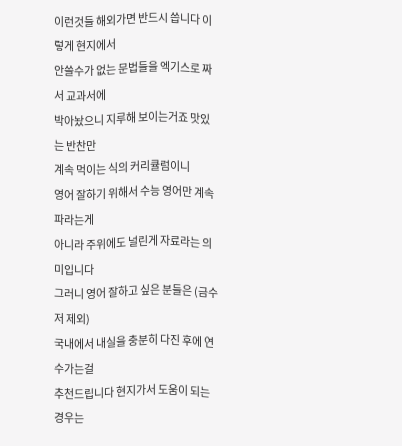이런것들 해외가면 반드시 씁니다 이렇게 현지에서
안쓸수가 없는 문법들을 엑기스로 짜서 교과서에
박아놨으니 지루해 보이는거죠 맛있는 반찬만
계속 먹이는 식의 커리큘럼이니
영어 잘하기 위해서 수능 영어만 계속 파라는게
아니라 주위에도 널린게 자료라는 의미입니다
그러니 영어 잘하고 싶은 분들은 (금수저 제외)
국내에서 내실을 충분히 다진 후에 연수가는걸
추천드립니다 현지가서 도움이 되는 경우는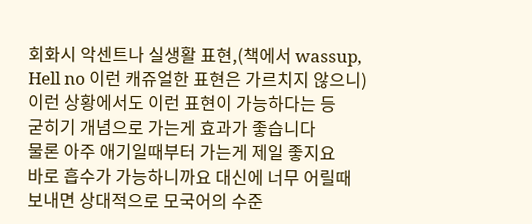회화시 악센트나 실생활 표현,(책에서 wassup,
Hell no 이런 캐쥬얼한 표현은 가르치지 않으니)
이런 상황에서도 이런 표현이 가능하다는 등
굳히기 개념으로 가는게 효과가 좋습니다
물론 아주 애기일때부터 가는게 제일 좋지요
바로 흡수가 가능하니까요 대신에 너무 어릴때
보내면 상대적으로 모국어의 수준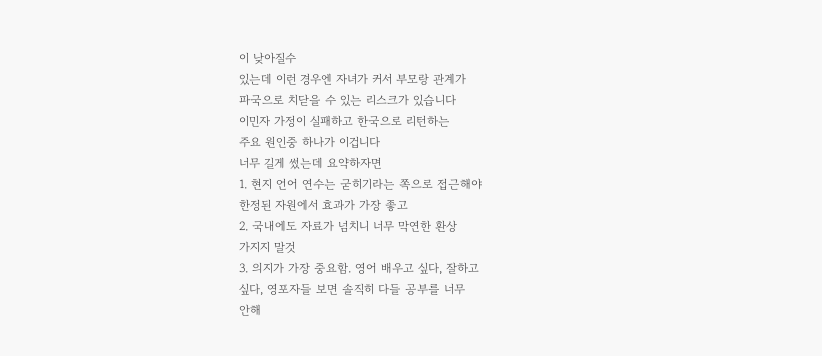이 낮아질수
있는데 이런 경우엔 자녀가 커서 부모랑 관계가
파국으로 치닫을 수 있는 리스크가 있습니다
이민자 가정이 실패하고 한국으로 리턴하는
주요 원인중 하나가 이겁니다
너무 길게 썼는데 요약하자면
1. 현지 언어 연수는 굳히기라는 쪽으로 접근해야
한정된 자원에서 효과가 가장 좋고
2. 국내에도 자료가 넘치니 너무 막연한 환상
가지지 말것
3. 의지가 가장 중요함. 영어 배우고 싶다, 잘하고
싶다, 영포자들 보면 솔직히 다들 공부를 너무
안해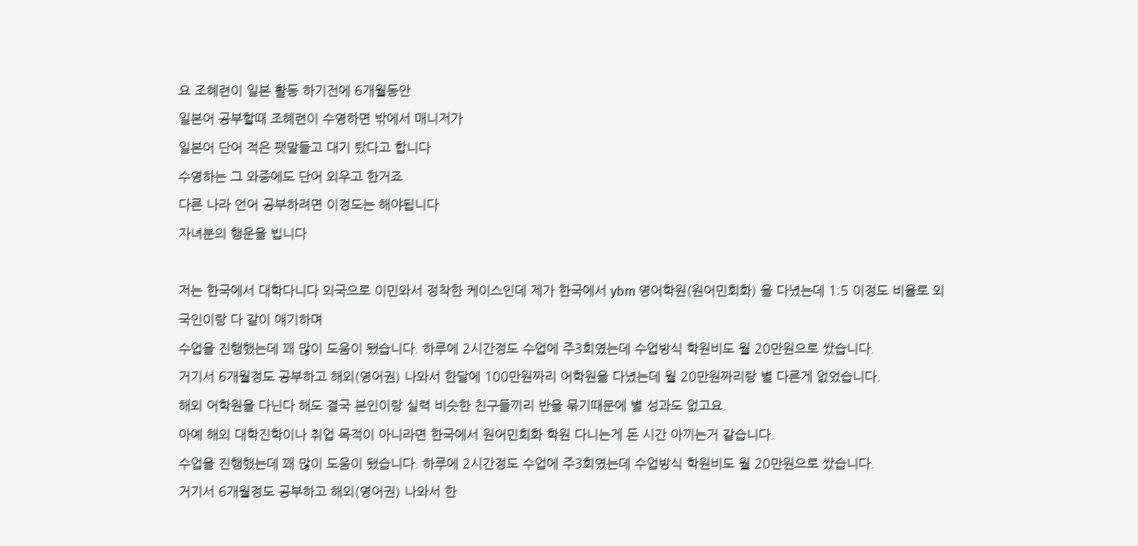요 조혜련이 일본 활동 하기전에 6개월동안
일본어 공부할때 조혜련이 수영하면 밖에서 매니저가
일본어 단어 적은 팻말들고 대기 탔다고 합니다
수영하는 그 와중에도 단어 외우고 한거죠
다른 나라 언어 공부하려면 이정도는 해야됩니다
자녀분의 행운을 빕니다

저는 한국에서 대학다니다 외국으로 이민와서 정착한 케이스인데 제가 한국에서 ybm 영어학원(원어민회화) 을 다녔는데 1:5 이정도 비율로 외국인이랑 다 같이 얘기하며
수업을 진행했는데 꽤 많이 도움이 됐습니다. 하루에 2시간정도 수업에 주3회였는데 수업방식 학원비도 월 20만원으로 쌌습니다.
거기서 6개월정도 공부하고 해외(영어권) 나와서 한달에 100만원짜리 어학원을 다녔는데 월 20만원짜리랑 별 다른게 없었습니다.
해외 어학원을 다닌다 해도 결국 본인이랑 실력 비슷한 친구들끼리 반을 묶기때문에 별 성과도 없고요.
아예 해외 대학진학이나 취업 목적이 아니라면 한국에서 원어민회화 학원 다니는게 돈 시간 아끼는거 같습니다.
수업을 진행했는데 꽤 많이 도움이 됐습니다. 하루에 2시간정도 수업에 주3회였는데 수업방식 학원비도 월 20만원으로 쌌습니다.
거기서 6개월정도 공부하고 해외(영어권) 나와서 한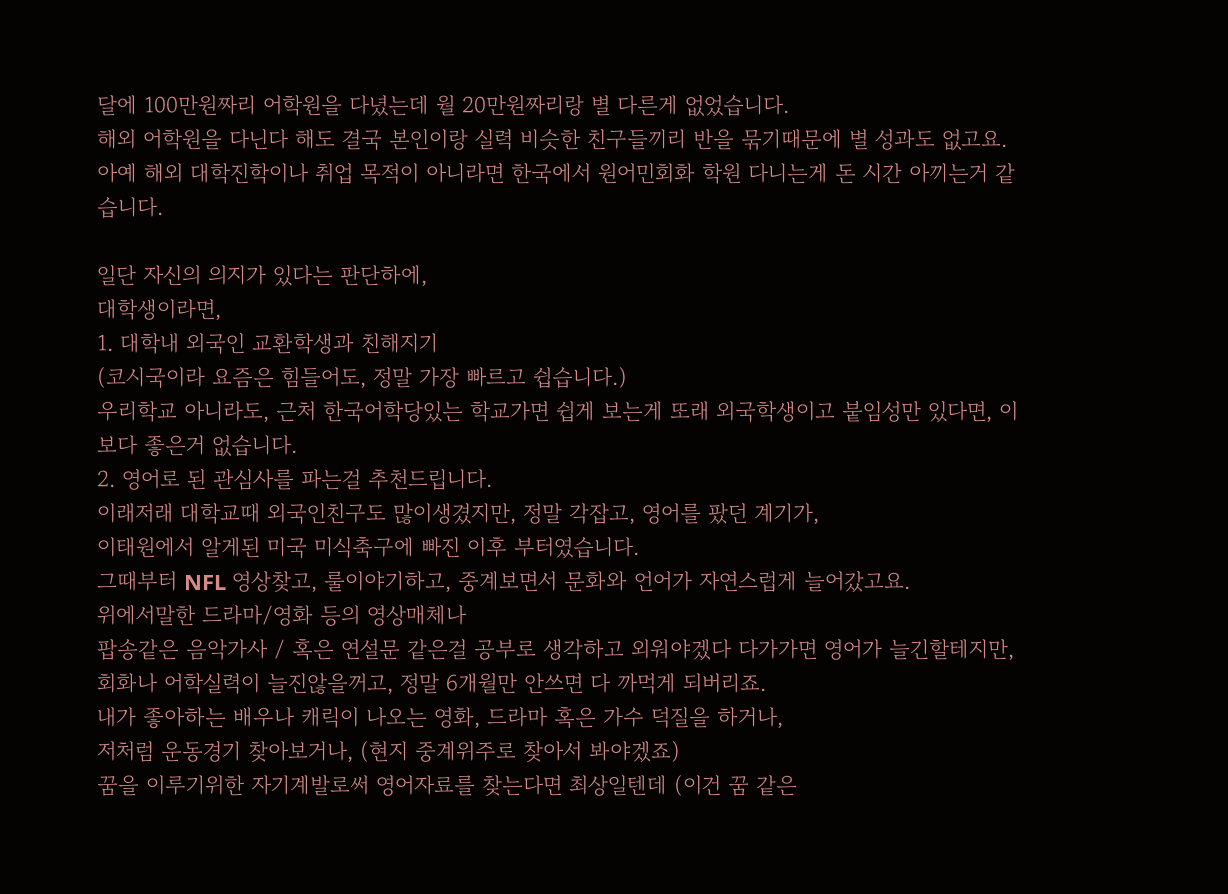달에 100만원짜리 어학원을 다녔는데 월 20만원짜리랑 별 다른게 없었습니다.
해외 어학원을 다닌다 해도 결국 본인이랑 실력 비슷한 친구들끼리 반을 묶기때문에 별 성과도 없고요.
아예 해외 대학진학이나 취업 목적이 아니라면 한국에서 원어민회화 학원 다니는게 돈 시간 아끼는거 같습니다.

일단 자신의 의지가 있다는 판단하에,
대학생이라면,
1. 대학내 외국인 교환학생과 친해지기
(코시국이라 요즘은 힘들어도, 정말 가장 빠르고 쉽습니다.)
우리학교 아니라도, 근처 한국어학당있는 학교가면 쉽게 보는게 또래 외국학생이고 붙임성만 있다면, 이보다 좋은거 없습니다.
2. 영어로 된 관심사를 파는걸 추천드립니다.
이래저래 대학교때 외국인친구도 많이생겼지만, 정말 각잡고, 영어를 팠던 계기가,
이태원에서 알게된 미국 미식축구에 빠진 이후 부터였습니다.
그때부터 NFL 영상찾고, 룰이야기하고, 중계보면서 문화와 언어가 자연스럽게 늘어갔고요.
위에서말한 드라마/영화 등의 영상매체나
팝송같은 음악가사 / 혹은 연설문 같은걸 공부로 생각하고 외워야겠다 다가가면 영어가 늘긴할테지만, 회화나 어학실력이 늘진않을꺼고, 정말 6개월만 안쓰면 다 까먹게 되버리죠.
내가 좋아하는 배우나 캐릭이 나오는 영화, 드라마 혹은 가수 덕질을 하거나,
저처럼 운동경기 찾아보거나, (현지 중계위주로 찾아서 봐야겠죠)
꿈을 이루기위한 자기계발로써 영어자료를 찾는다면 최상일텐데 (이건 꿈 같은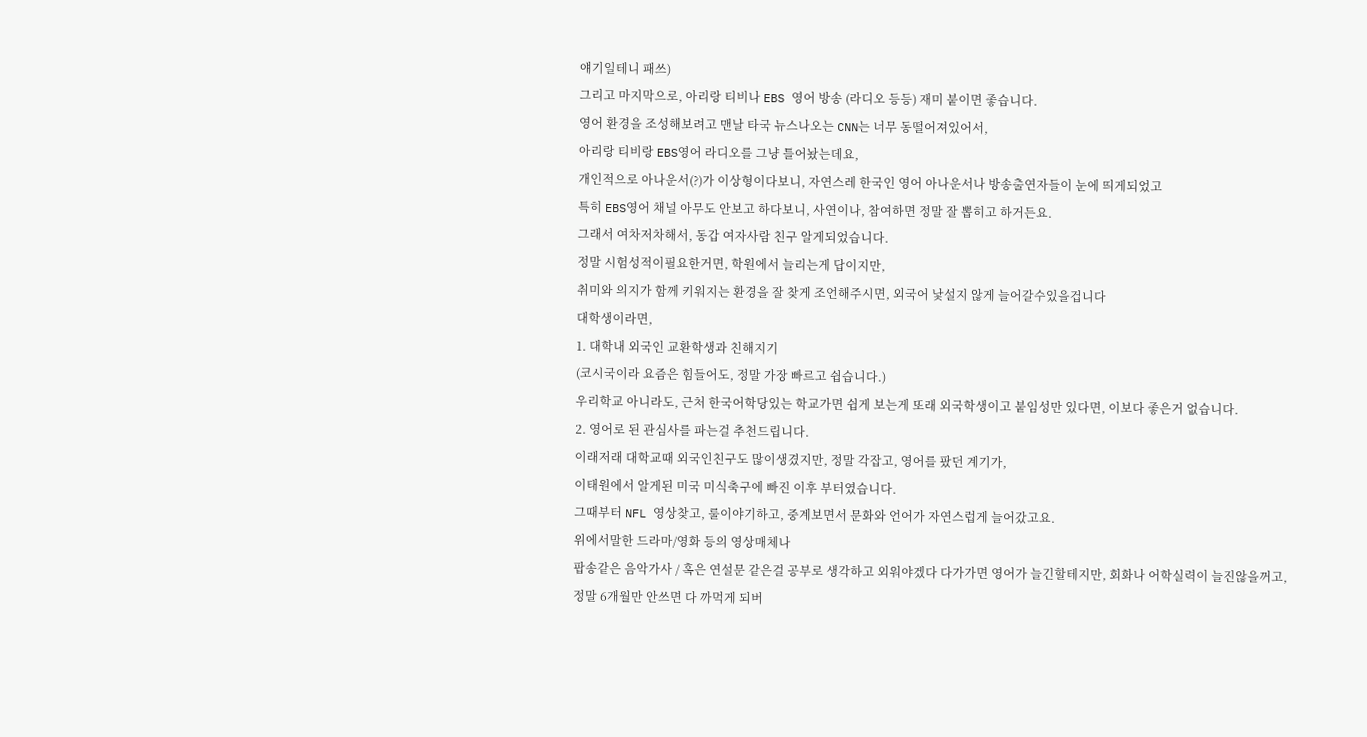얘기일테니 패쓰)
그리고 마지막으로, 아리랑 티비나 EBS 영어 방송 (라디오 등등) 재미 붙이면 좋습니다.
영어 환경을 조성해보려고 맨날 타국 뉴스나오는 CNN는 너무 동떨어져있어서,
아리랑 티비랑 EBS영어 라디오를 그냥 틀어놨는데요,
개인적으로 아나운서(?)가 이상형이다보니, 자연스레 한국인 영어 아나운서나 방송출연자들이 눈에 띄게되었고
특히 EBS영어 채널 아무도 안보고 하다보니, 사연이나, 참여하면 정말 잘 뽑히고 하거든요.
그래서 여차저차해서, 동갑 여자사람 친구 알게되었습니다.
정말 시험성적이필요한거면, 학원에서 늘리는게 답이지만,
취미와 의지가 함께 키워지는 환경을 잘 찾게 조언해주시면, 외국어 낯설지 않게 늘어갈수있을겁니다
대학생이라면,
1. 대학내 외국인 교환학생과 친해지기
(코시국이라 요즘은 힘들어도, 정말 가장 빠르고 쉽습니다.)
우리학교 아니라도, 근처 한국어학당있는 학교가면 쉽게 보는게 또래 외국학생이고 붙임성만 있다면, 이보다 좋은거 없습니다.
2. 영어로 된 관심사를 파는걸 추천드립니다.
이래저래 대학교때 외국인친구도 많이생겼지만, 정말 각잡고, 영어를 팠던 계기가,
이태원에서 알게된 미국 미식축구에 빠진 이후 부터였습니다.
그때부터 NFL 영상찾고, 룰이야기하고, 중계보면서 문화와 언어가 자연스럽게 늘어갔고요.
위에서말한 드라마/영화 등의 영상매체나
팝송같은 음악가사 / 혹은 연설문 같은걸 공부로 생각하고 외워야겠다 다가가면 영어가 늘긴할테지만, 회화나 어학실력이 늘진않을꺼고, 정말 6개월만 안쓰면 다 까먹게 되버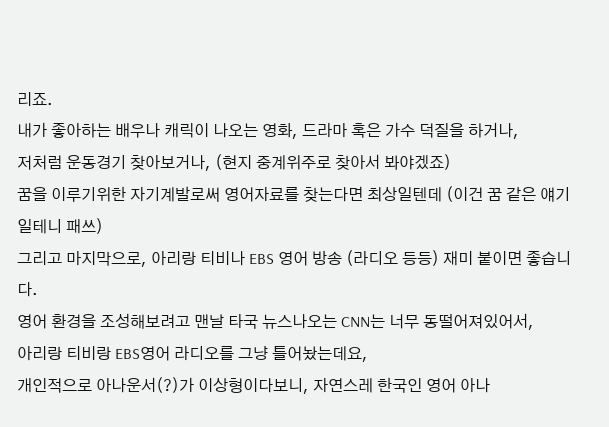리죠.
내가 좋아하는 배우나 캐릭이 나오는 영화, 드라마 혹은 가수 덕질을 하거나,
저처럼 운동경기 찾아보거나, (현지 중계위주로 찾아서 봐야겠죠)
꿈을 이루기위한 자기계발로써 영어자료를 찾는다면 최상일텐데 (이건 꿈 같은 얘기일테니 패쓰)
그리고 마지막으로, 아리랑 티비나 EBS 영어 방송 (라디오 등등) 재미 붙이면 좋습니다.
영어 환경을 조성해보려고 맨날 타국 뉴스나오는 CNN는 너무 동떨어져있어서,
아리랑 티비랑 EBS영어 라디오를 그냥 틀어놨는데요,
개인적으로 아나운서(?)가 이상형이다보니, 자연스레 한국인 영어 아나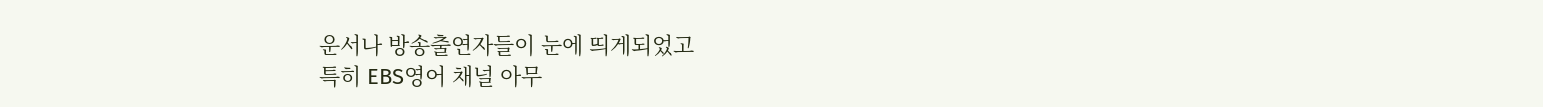운서나 방송출연자들이 눈에 띄게되었고
특히 EBS영어 채널 아무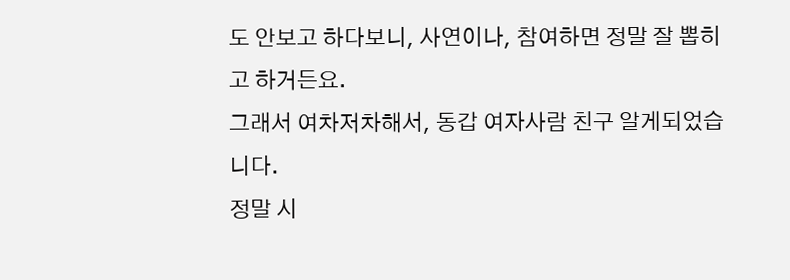도 안보고 하다보니, 사연이나, 참여하면 정말 잘 뽑히고 하거든요.
그래서 여차저차해서, 동갑 여자사람 친구 알게되었습니다.
정말 시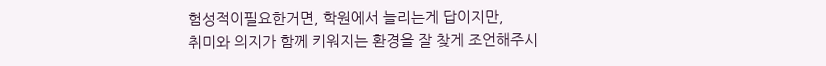험성적이필요한거면, 학원에서 늘리는게 답이지만,
취미와 의지가 함께 키워지는 환경을 잘 찾게 조언해주시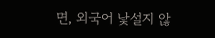면, 외국어 낯설지 않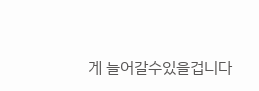게 늘어갈수있을겁니다